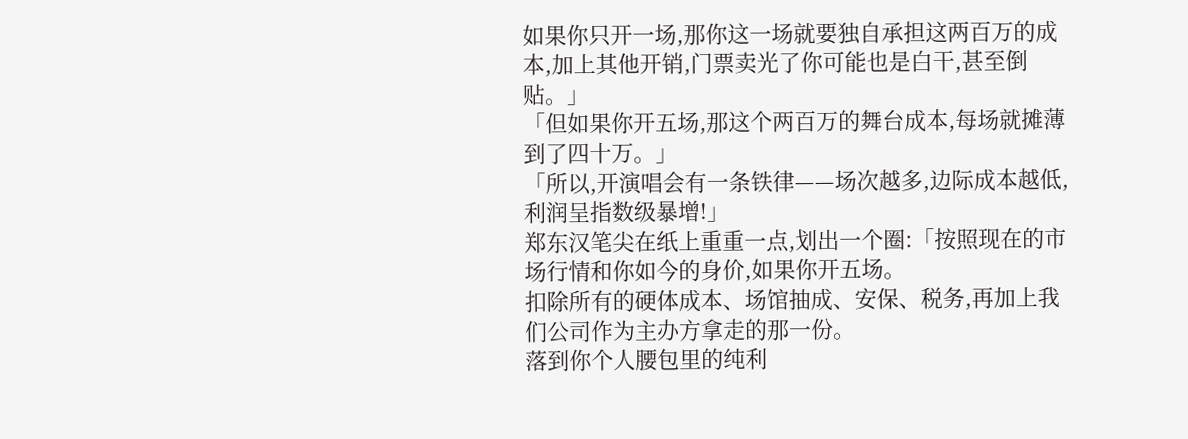如果你只开一场,那你这一场就要独自承担这两百万的成本,加上其他开销,门票卖光了你可能也是白干,甚至倒贴。」
「但如果你开五场,那这个两百万的舞台成本,每场就摊薄到了四十万。」
「所以,开演唱会有一条铁律——场次越多,边际成本越低,利润呈指数级暴增!」
郑东汉笔尖在纸上重重一点,划出一个圈:「按照现在的市场行情和你如今的身价,如果你开五场。
扣除所有的硬体成本、场馆抽成、安保、税务,再加上我们公司作为主办方拿走的那一份。
落到你个人腰包里的纯利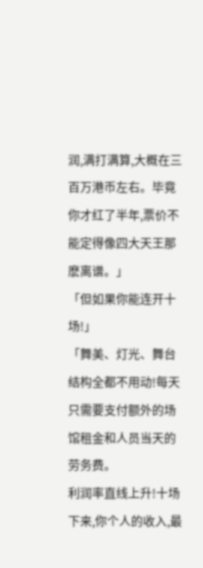润,满打满算,大概在三百万港币左右。毕竟你才红了半年,票价不能定得像四大天王那麽离谱。」
「但如果你能连开十场!」
「舞美、灯光、舞台结构全都不用动!每天只需要支付额外的场馆租金和人员当天的劳务费。
利润率直线上升!十场下来,你个人的收入,最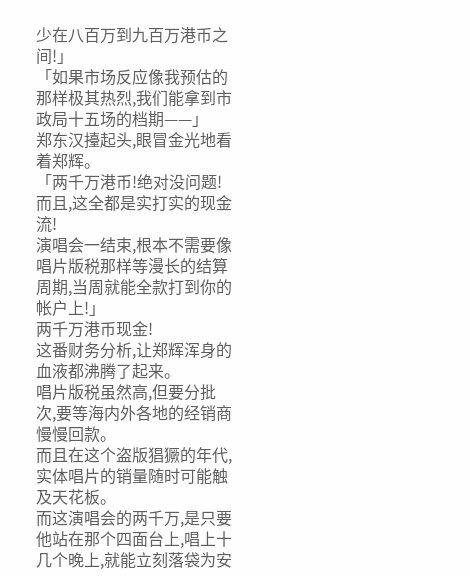少在八百万到九百万港币之间!」
「如果市场反应像我预估的那样极其热烈,我们能拿到市政局十五场的档期——」
郑东汉擡起头,眼冒金光地看着郑辉。
「两千万港币!绝对没问题!而且,这全都是实打实的现金流!
演唱会一结束,根本不需要像唱片版税那样等漫长的结算周期,当周就能全款打到你的帐户上!」
两千万港币现金!
这番财务分析,让郑辉浑身的血液都沸腾了起来。
唱片版税虽然高,但要分批次,要等海内外各地的经销商慢慢回款。
而且在这个盗版猖獗的年代,实体唱片的销量随时可能触及天花板。
而这演唱会的两千万,是只要他站在那个四面台上,唱上十几个晚上,就能立刻落袋为安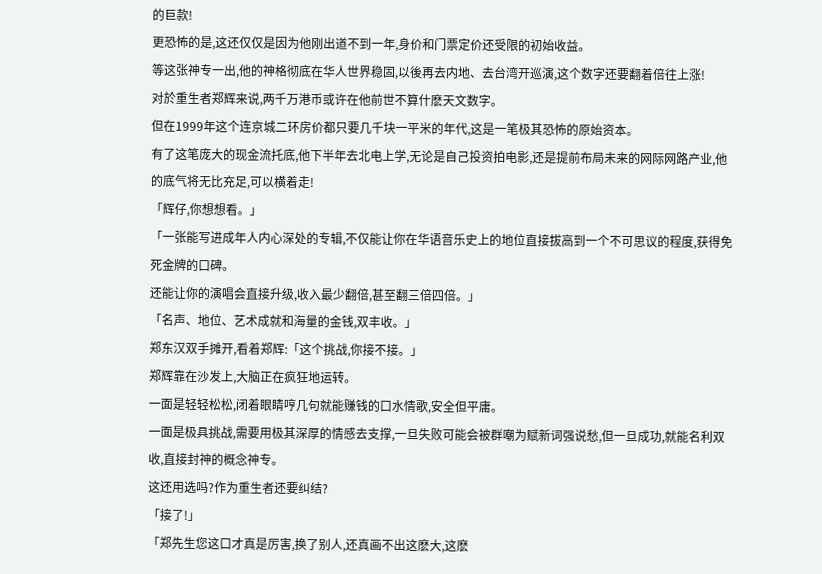的巨款!
更恐怖的是,这还仅仅是因为他刚出道不到一年,身价和门票定价还受限的初始收益。
等这张神专一出,他的神格彻底在华人世界稳固,以後再去内地、去台湾开巡演,这个数字还要翻着倍往上涨!
对於重生者郑辉来说,两千万港币或许在他前世不算什麽天文数字。
但在1999年这个连京城二环房价都只要几千块一平米的年代,这是一笔极其恐怖的原始资本。
有了这笔庞大的现金流托底,他下半年去北电上学,无论是自己投资拍电影,还是提前布局未来的网际网路产业,他的底气将无比充足,可以横着走!
「辉仔,你想想看。」
「一张能写进成年人内心深处的专辑,不仅能让你在华语音乐史上的地位直接拔高到一个不可思议的程度,获得免死金牌的口碑。
还能让你的演唱会直接升级,收入最少翻倍,甚至翻三倍四倍。」
「名声、地位、艺术成就和海量的金钱,双丰收。」
郑东汉双手摊开,看着郑辉:「这个挑战,你接不接。」
郑辉靠在沙发上,大脑正在疯狂地运转。
一面是轻轻松松,闭着眼睛哼几句就能赚钱的口水情歌,安全但平庸。
一面是极具挑战,需要用极其深厚的情感去支撑,一旦失败可能会被群嘲为赋新词强说愁,但一旦成功,就能名利双收,直接封神的概念神专。
这还用选吗?作为重生者还要纠结?
「接了!」
「郑先生您这口才真是厉害,换了别人,还真画不出这麽大,这麽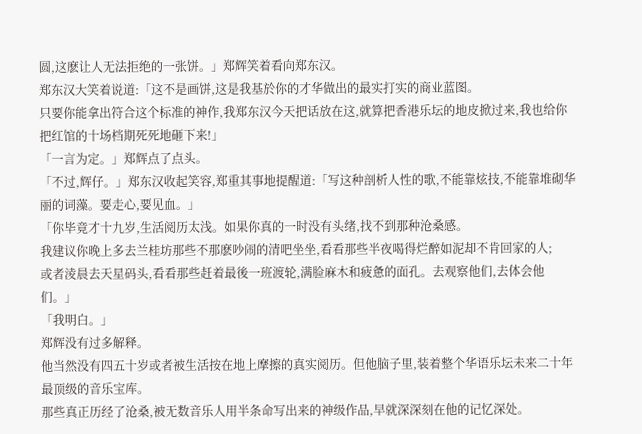圆,这麽让人无法拒绝的一张饼。」郑辉笑着看向郑东汉。
郑东汉大笑着说道:「这不是画饼,这是我基於你的才华做出的最实打实的商业蓝图。
只要你能拿出符合这个标准的神作,我郑东汉今天把话放在这,就算把香港乐坛的地皮掀过来,我也给你把红馆的十场档期死死地砸下来!」
「一言为定。」郑辉点了点头。
「不过,辉仔。」郑东汉收起笑容,郑重其事地提醒道:「写这种剖析人性的歌,不能靠炫技,不能靠堆砌华丽的词藻。要走心,要见血。」
「你毕竟才十九岁,生活阅历太浅。如果你真的一时没有头绪,找不到那种沧桑感。
我建议你晚上多去兰桂坊那些不那麽吵闹的清吧坐坐,看看那些半夜喝得烂醉如泥却不肯回家的人;
或者淩晨去天星码头,看看那些赶着最後一班渡轮,满脸麻木和疲惫的面孔。去观察他们,去体会他们。」
「我明白。」
郑辉没有过多解释。
他当然没有四五十岁或者被生活按在地上摩擦的真实阅历。但他脑子里,装着整个华语乐坛未来二十年最顶级的音乐宝库。
那些真正历经了沧桑,被无数音乐人用半条命写出来的神级作品,早就深深刻在他的记忆深处。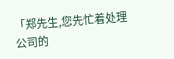「郑先生,您先忙着处理公司的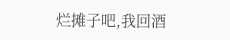烂摊子吧,我回酒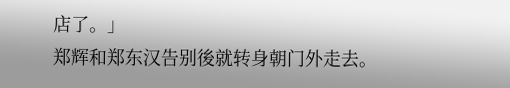店了。」
郑辉和郑东汉告别後就转身朝门外走去。